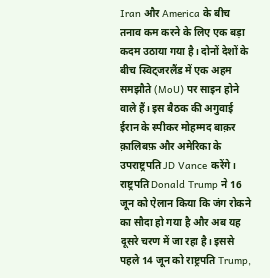Iran और America के बीच तनाव कम करने के लिए एक बड़ा कदम उठाया गया है। दोनों देशों के बीच स्विट्जरलैंड में एक अहम समझौते (MoU) पर साइन होने वाले हैं। इस बैठक की अगुवाई ईरान के स्पीकर मोहम्मद बाक़र क़ालिबफ़ और अमेरिका के उपराष्ट्रपति JD Vance करेंगे।
राष्ट्रपति Donald Trump ने 16 जून को ऐलान किया कि जंग रोकने का सौदा हो गया है और अब यह दूसरे चरण में जा रहा है। इससे पहले 14 जून को राष्ट्रपति Trump,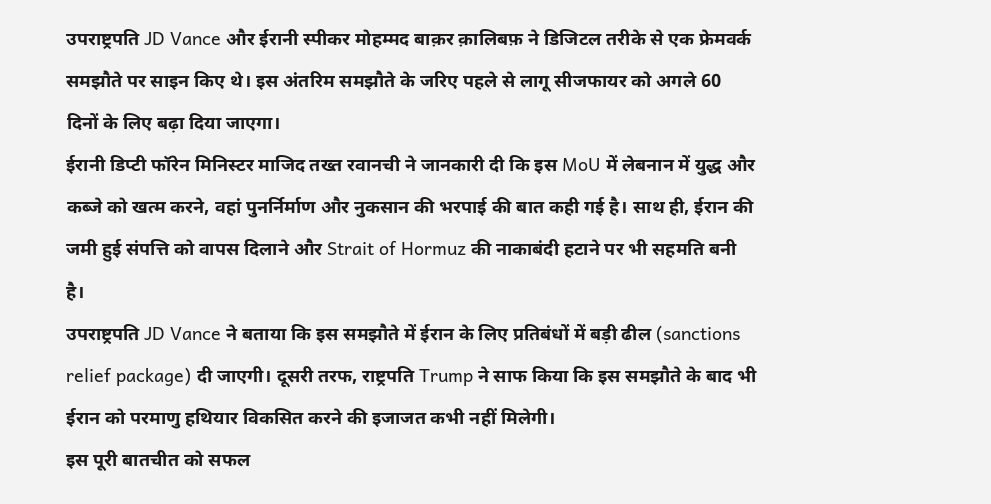उपराष्ट्रपति JD Vance और ईरानी स्पीकर मोहम्मद बाक़र क़ालिबफ़ ने डिजिटल तरीके से एक फ्रेमवर्क समझौते पर साइन किए थे। इस अंतरिम समझौते के जरिए पहले से लागू सीजफायर को अगले 60 दिनों के लिए बढ़ा दिया जाएगा।
ईरानी डिप्टी फॉरेन मिनिस्टर माजिद तख्त रवानची ने जानकारी दी कि इस MoU में लेबनान में युद्ध और कब्जे को खत्म करने, वहां पुनर्निर्माण और नुकसान की भरपाई की बात कही गई है। साथ ही, ईरान की जमी हुई संपत्ति को वापस दिलाने और Strait of Hormuz की नाकाबंदी हटाने पर भी सहमति बनी है।
उपराष्ट्रपति JD Vance ने बताया कि इस समझौते में ईरान के लिए प्रतिबंधों में बड़ी ढील (sanctions relief package) दी जाएगी। दूसरी तरफ, राष्ट्रपति Trump ने साफ किया कि इस समझौते के बाद भी ईरान को परमाणु हथियार विकसित करने की इजाजत कभी नहीं मिलेगी।
इस पूरी बातचीत को सफल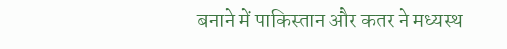बनाने में पाकिस्तान और कतर ने मध्यस्थ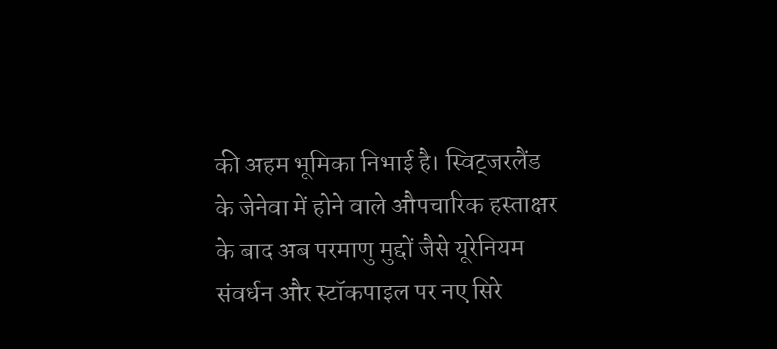की अहम भूमिका निभाई है। स्विट्जरलैंड के जेनेवा में होने वाले औपचारिक हस्ताक्षर के बाद अब परमाणु मुद्दों जैसे यूरेनियम संवर्धन और स्टॉकपाइल पर नए सिरे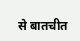से बातचीत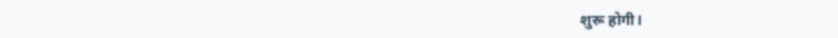शुरू होगी।